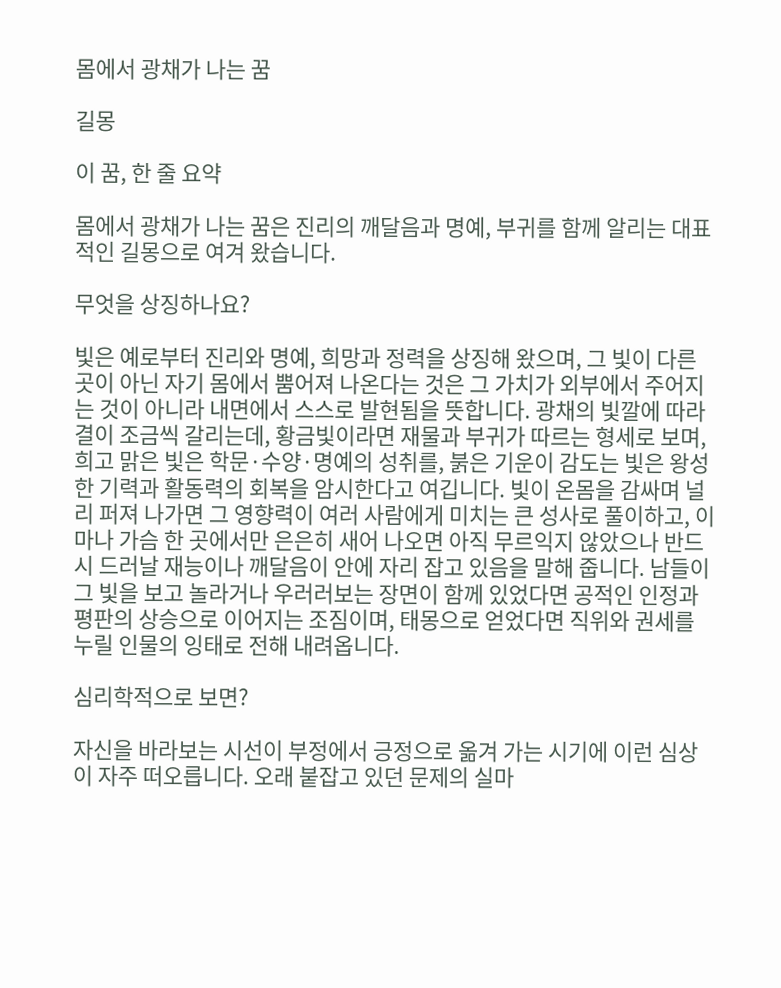몸에서 광채가 나는 꿈

길몽

이 꿈, 한 줄 요약

몸에서 광채가 나는 꿈은 진리의 깨달음과 명예, 부귀를 함께 알리는 대표적인 길몽으로 여겨 왔습니다.

무엇을 상징하나요?

빛은 예로부터 진리와 명예, 희망과 정력을 상징해 왔으며, 그 빛이 다른 곳이 아닌 자기 몸에서 뿜어져 나온다는 것은 그 가치가 외부에서 주어지는 것이 아니라 내면에서 스스로 발현됨을 뜻합니다. 광채의 빛깔에 따라 결이 조금씩 갈리는데, 황금빛이라면 재물과 부귀가 따르는 형세로 보며, 희고 맑은 빛은 학문·수양·명예의 성취를, 붉은 기운이 감도는 빛은 왕성한 기력과 활동력의 회복을 암시한다고 여깁니다. 빛이 온몸을 감싸며 널리 퍼져 나가면 그 영향력이 여러 사람에게 미치는 큰 성사로 풀이하고, 이마나 가슴 한 곳에서만 은은히 새어 나오면 아직 무르익지 않았으나 반드시 드러날 재능이나 깨달음이 안에 자리 잡고 있음을 말해 줍니다. 남들이 그 빛을 보고 놀라거나 우러러보는 장면이 함께 있었다면 공적인 인정과 평판의 상승으로 이어지는 조짐이며, 태몽으로 얻었다면 직위와 권세를 누릴 인물의 잉태로 전해 내려옵니다.

심리학적으로 보면?

자신을 바라보는 시선이 부정에서 긍정으로 옮겨 가는 시기에 이런 심상이 자주 떠오릅니다. 오래 붙잡고 있던 문제의 실마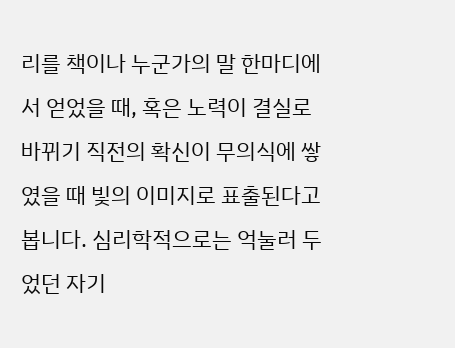리를 책이나 누군가의 말 한마디에서 얻었을 때, 혹은 노력이 결실로 바뀌기 직전의 확신이 무의식에 쌓였을 때 빛의 이미지로 표출된다고 봅니다. 심리학적으로는 억눌러 두었던 자기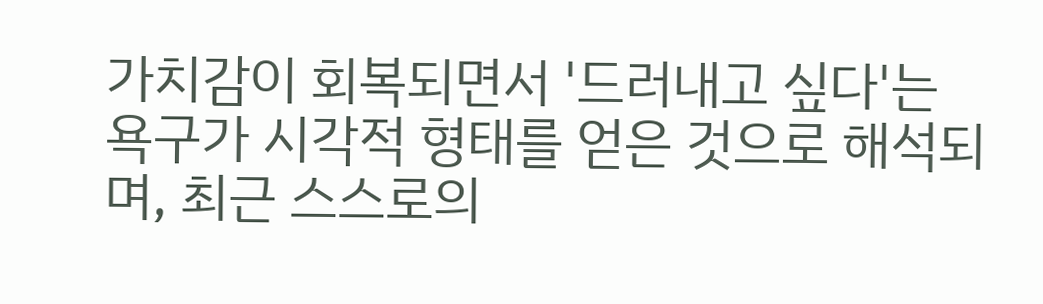가치감이 회복되면서 '드러내고 싶다'는 욕구가 시각적 형태를 얻은 것으로 해석되며, 최근 스스로의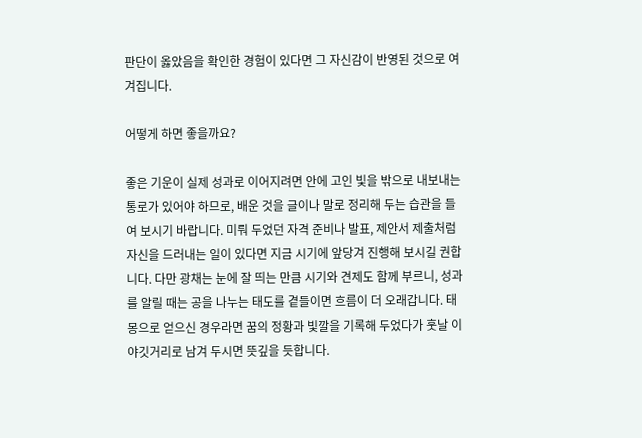판단이 옳았음을 확인한 경험이 있다면 그 자신감이 반영된 것으로 여겨집니다.

어떻게 하면 좋을까요?

좋은 기운이 실제 성과로 이어지려면 안에 고인 빛을 밖으로 내보내는 통로가 있어야 하므로, 배운 것을 글이나 말로 정리해 두는 습관을 들여 보시기 바랍니다. 미뤄 두었던 자격 준비나 발표, 제안서 제출처럼 자신을 드러내는 일이 있다면 지금 시기에 앞당겨 진행해 보시길 권합니다. 다만 광채는 눈에 잘 띄는 만큼 시기와 견제도 함께 부르니, 성과를 알릴 때는 공을 나누는 태도를 곁들이면 흐름이 더 오래갑니다. 태몽으로 얻으신 경우라면 꿈의 정황과 빛깔을 기록해 두었다가 훗날 이야깃거리로 남겨 두시면 뜻깊을 듯합니다.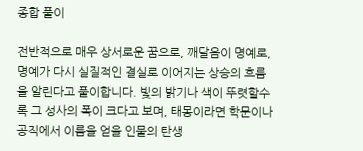종합 풀이

전반적으로 매우 상서로운 꿈으로, 깨달음이 명예로, 명예가 다시 실질적인 결실로 이어지는 상승의 흐름을 알린다고 풀이합니다. 빛의 밝기나 색이 뚜렷할수록 그 성사의 폭이 크다고 보며, 태몽이라면 학문이나 공직에서 이름을 얻을 인물의 탄생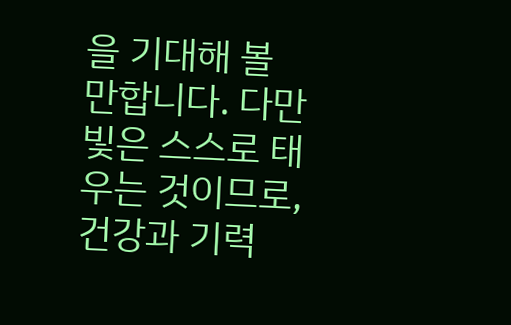을 기대해 볼 만합니다. 다만 빛은 스스로 태우는 것이므로, 건강과 기력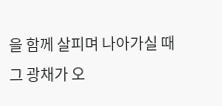을 함께 살피며 나아가실 때 그 광채가 오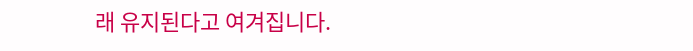래 유지된다고 여겨집니다.